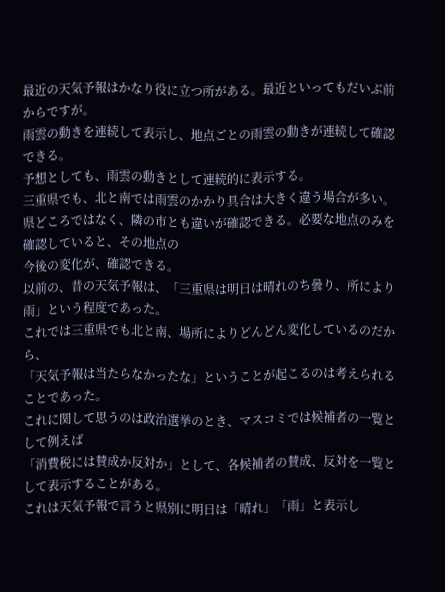最近の天気予報はかなり役に立つ所がある。最近といってもだいぶ前からですが。
雨雲の動きを連続して表示し、地点ごとの雨雲の動きが連続して確認できる。
予想としても、雨雲の動きとして連続的に表示する。
三重県でも、北と南では雨雲のかかり具合は大きく違う場合が多い。
県どころではなく、隣の市とも違いが確認できる。必要な地点のみを確認していると、その地点の
今後の変化が、確認できる。
以前の、昔の天気予報は、「三重県は明日は晴れのち曇り、所により雨」という程度であった。
これでは三重県でも北と南、場所によりどんどん変化しているのだから、
「天気予報は当たらなかったな」ということが起こるのは考えられることであった。
これに関して思うのは政治選挙のとき、マスコミでは候補者の一覧として例えば
「消費税には賛成か反対か」として、各候補者の賛成、反対を一覧として表示することがある。
これは天気予報で言うと県別に明日は「晴れ」「雨」と表示し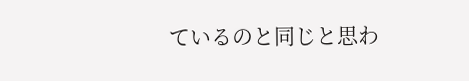ているのと同じと思わ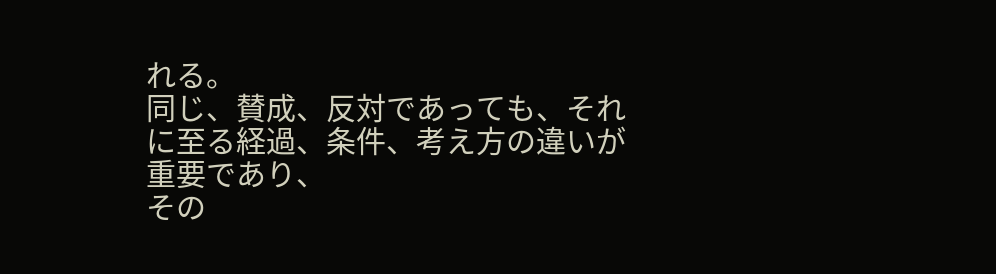れる。
同じ、賛成、反対であっても、それに至る経過、条件、考え方の違いが重要であり、
その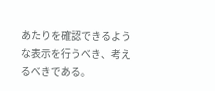あたりを確認できるような表示を行うべき、考えるべきである。